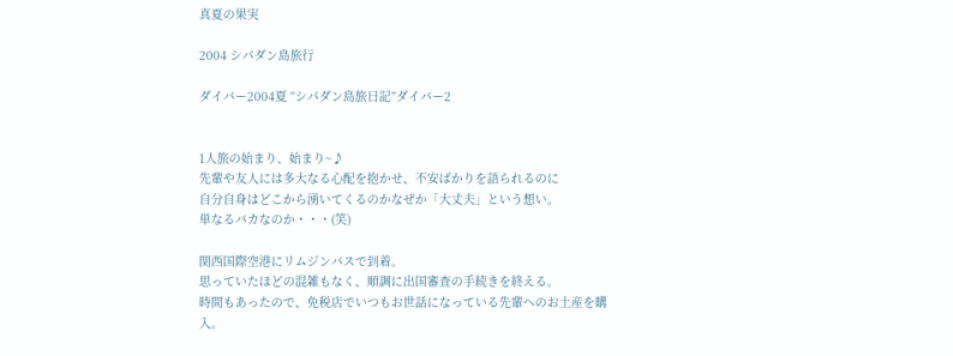真夏の果実

2004 シパダン島旅行

ダイバー2004夏 ”シパダン島旅日記”ダイバー2


1人旅の始まり、始まり~♪
先輩や友人には多大なる心配を抱かせ、不安ばかりを語られるのに
自分自身はどこから湧いてくるのかなぜか「大丈夫」という想い。
単なるバカなのか・・・(笑)

関西国際空港にリムジンバスで到着。
思っていたほどの混雑もなく、順調に出国審査の手続きを終える。
時間もあったので、免税店でいつもお世話になっている先輩へのお土産を購入。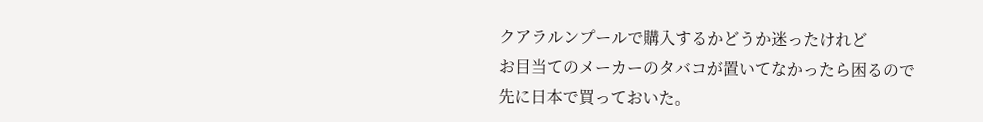クアラルンプールで購入するかどうか迷ったけれど
お目当てのメーカーのタバコが置いてなかったら困るので
先に日本で買っておいた。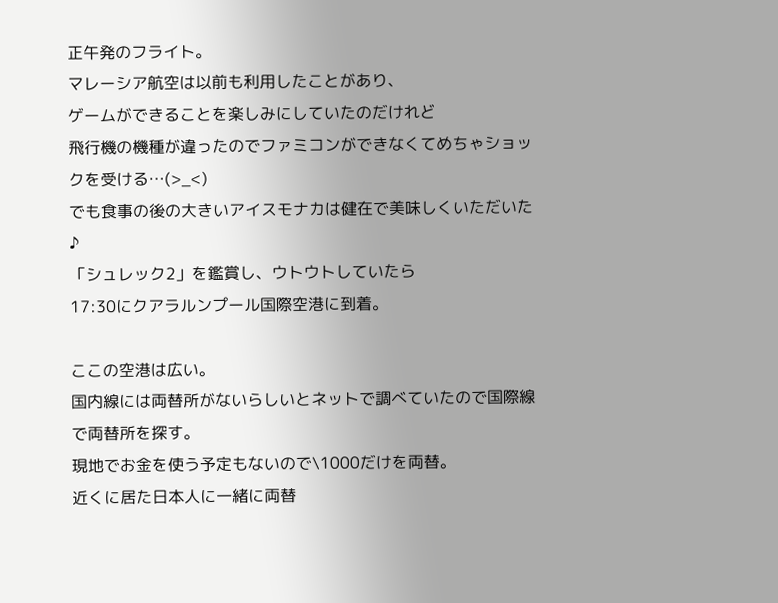正午発のフライト。
マレーシア航空は以前も利用したことがあり、
ゲームができることを楽しみにしていたのだけれど
飛行機の機種が違ったのでファミコンができなくてめちゃショックを受ける…(>_<)
でも食事の後の大きいアイスモナカは健在で美味しくいただいた♪
「シュレック2」を鑑賞し、ウトウトしていたら
17:30にクアラルンプール国際空港に到着。

ここの空港は広い。
国内線には両替所がないらしいとネットで調べていたので国際線で両替所を探す。
現地でお金を使う予定もないので\1000だけを両替。
近くに居た日本人に一緒に両替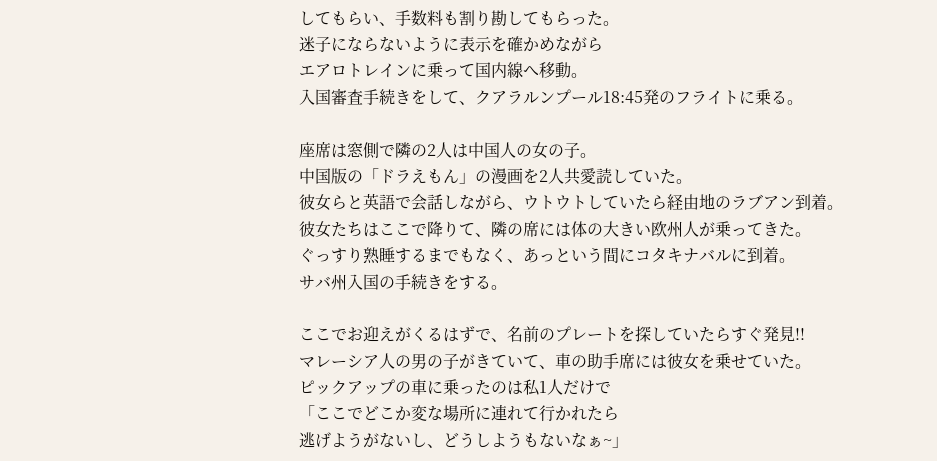してもらい、手数料も割り勘してもらった。
迷子にならないように表示を確かめながら
エアロトレインに乗って国内線へ移動。
入国審査手続きをして、クアラルンプール18:45発のフライトに乗る。

座席は窓側で隣の2人は中国人の女の子。
中国版の「ドラえもん」の漫画を2人共愛読していた。
彼女らと英語で会話しながら、ウトウトしていたら経由地のラブアン到着。
彼女たちはここで降りて、隣の席には体の大きい欧州人が乗ってきた。
ぐっすり熟睡するまでもなく、あっという間にコタキナバルに到着。
サバ州入国の手続きをする。

ここでお迎えがくるはずで、名前のプレートを探していたらすぐ発見!!
マレーシア人の男の子がきていて、車の助手席には彼女を乗せていた。
ピックアップの車に乗ったのは私1人だけで
「ここでどこか変な場所に連れて行かれたら
逃げようがないし、どうしようもないなぁ~」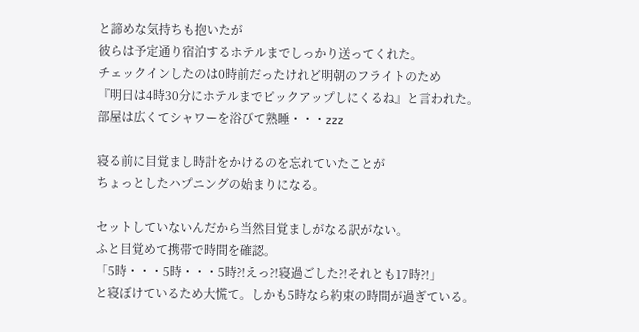と諦めな気持ちも抱いたが
彼らは予定通り宿泊するホテルまでしっかり送ってくれた。
チェックインしたのは0時前だったけれど明朝のフライトのため
『明日は4時30分にホテルまでピックアップしにくるね』と言われた。
部屋は広くてシャワーを浴びて熟睡・・・zzz

寝る前に目覚まし時計をかけるのを忘れていたことが
ちょっとしたハプニングの始まりになる。

セットしていないんだから当然目覚ましがなる訳がない。
ふと目覚めて携帯で時間を確認。
「5時・・・5時・・・5時?!えっ?!寝過ごした?!それとも17時?!」
と寝ぼけているため大慌て。しかも5時なら約束の時間が過ぎている。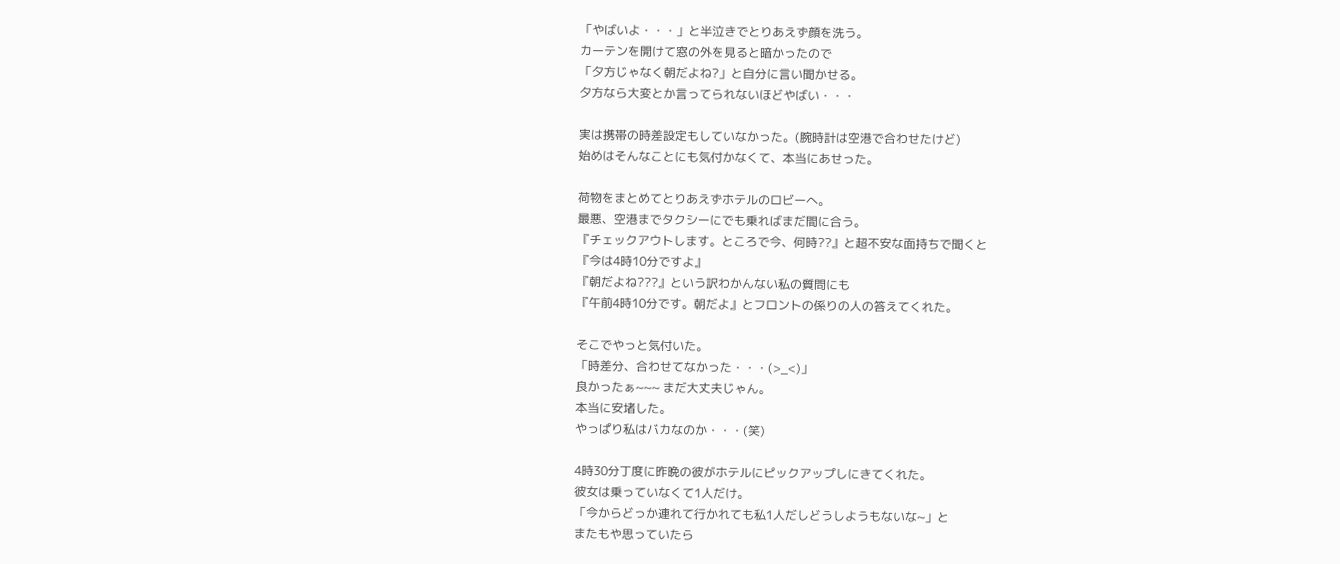「やばいよ・・・」と半泣きでとりあえず顔を洗う。
カーテンを開けて窓の外を見ると暗かったので
「夕方じゃなく朝だよね?」と自分に言い聞かせる。
夕方なら大変とか言ってられないほどやばい・・・

実は携帯の時差設定もしていなかった。(腕時計は空港で合わせたけど)
始めはそんなことにも気付かなくて、本当にあせった。

荷物をまとめてとりあえずホテルのロビーへ。
最悪、空港までタクシーにでも乗ればまだ間に合う。
『チェックアウトします。ところで今、何時??』と超不安な面持ちで聞くと
『今は4時10分ですよ』
『朝だよね???』という訳わかんない私の質問にも
『午前4時10分です。朝だよ』とフロントの係りの人の答えてくれた。

そこでやっと気付いた。
「時差分、合わせてなかった・・・(>_<)」
良かったぁ~~~ まだ大丈夫じゃん。
本当に安堵した。
やっぱり私はバカなのか・・・(笑)

4時30分丁度に昨晩の彼がホテルにピックアップしにきてくれた。
彼女は乗っていなくて1人だけ。
「今からどっか連れて行かれても私1人だしどうしようもないな~」と
またもや思っていたら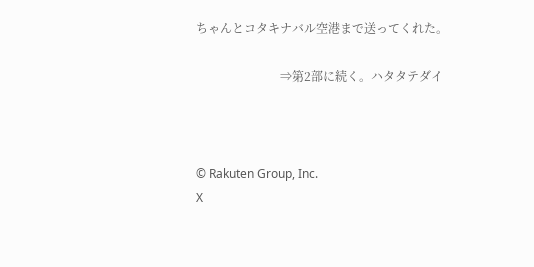ちゃんとコタキナバル空港まで送ってくれた。

                            ⇒第2部に続く。ハタタテダイ



© Rakuten Group, Inc.
X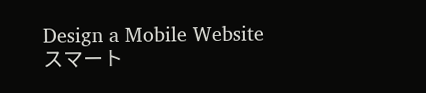Design a Mobile Website
スマート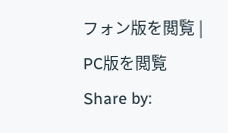フォン版を閲覧 | PC版を閲覧
Share by: